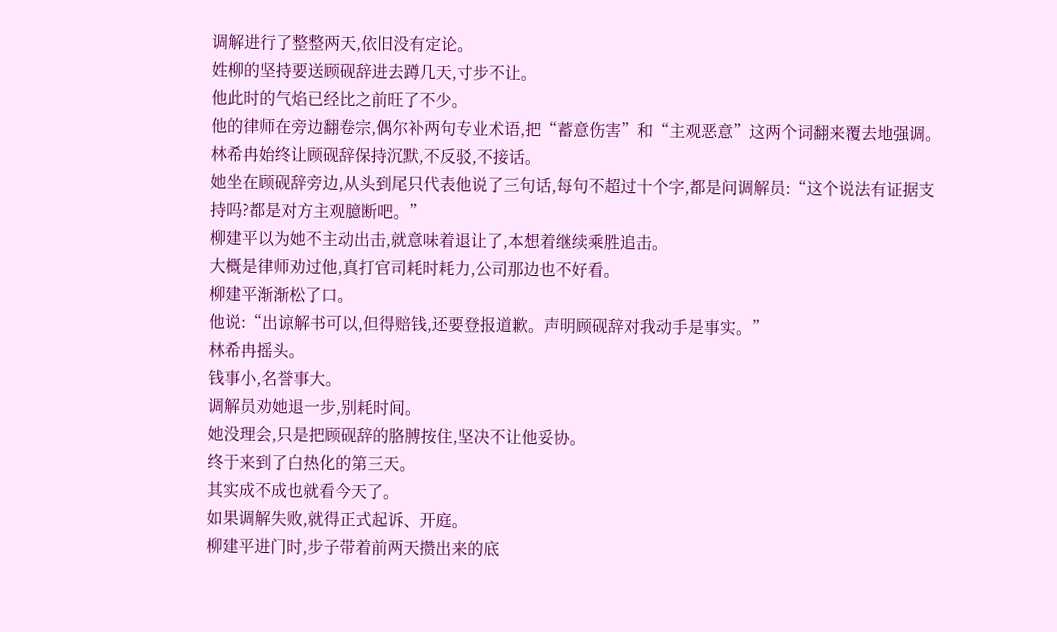调解进行了整整两天,依旧没有定论。
姓柳的坚持要送顾砚辞进去蹲几天,寸步不让。
他此时的气焰已经比之前旺了不少。
他的律师在旁边翻卷宗,偶尔补两句专业术语,把“蓄意伤害”和“主观恶意”这两个词翻来覆去地强调。
林希冉始终让顾砚辞保持沉默,不反驳,不接话。
她坐在顾砚辞旁边,从头到尾只代表他说了三句话,每句不超过十个字,都是问调解员:“这个说法有证据支持吗?都是对方主观臆断吧。”
柳建平以为她不主动出击,就意味着退让了,本想着继续乘胜追击。
大概是律师劝过他,真打官司耗时耗力,公司那边也不好看。
柳建平渐渐松了口。
他说:“出谅解书可以,但得赔钱,还要登报道歉。声明顾砚辞对我动手是事实。”
林希冉摇头。
钱事小,名誉事大。
调解员劝她退一步,别耗时间。
她没理会,只是把顾砚辞的胳膊按住,坚决不让他妥协。
终于来到了白热化的第三天。
其实成不成也就看今天了。
如果调解失败,就得正式起诉、开庭。
柳建平进门时,步子带着前两天攒出来的底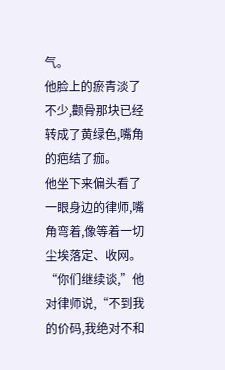气。
他脸上的瘀青淡了不少,颧骨那块已经转成了黄绿色,嘴角的疤结了痂。
他坐下来偏头看了一眼身边的律师,嘴角弯着,像等着一切尘埃落定、收网。
“你们继续谈,”他对律师说,“不到我的价码,我绝对不和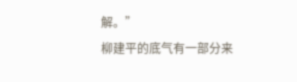解。”
柳建平的底气有一部分来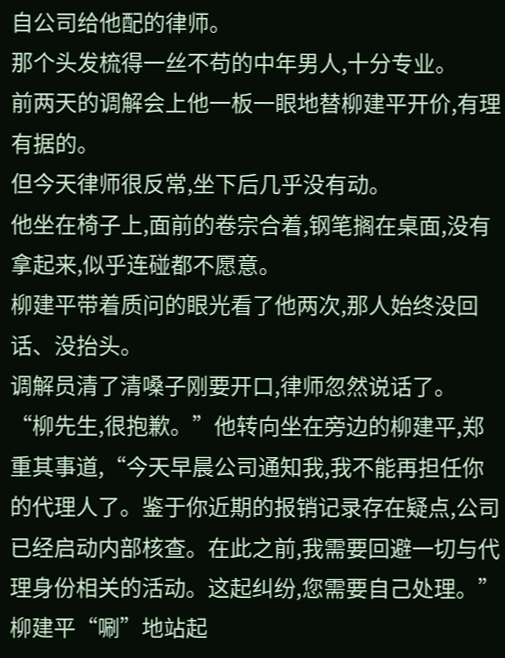自公司给他配的律师。
那个头发梳得一丝不苟的中年男人,十分专业。
前两天的调解会上他一板一眼地替柳建平开价,有理有据的。
但今天律师很反常,坐下后几乎没有动。
他坐在椅子上,面前的卷宗合着,钢笔搁在桌面,没有拿起来,似乎连碰都不愿意。
柳建平带着质问的眼光看了他两次,那人始终没回话、没抬头。
调解员清了清嗓子刚要开口,律师忽然说话了。
“柳先生,很抱歉。”他转向坐在旁边的柳建平,郑重其事道,“今天早晨公司通知我,我不能再担任你的代理人了。鉴于你近期的报销记录存在疑点,公司已经启动内部核查。在此之前,我需要回避一切与代理身份相关的活动。这起纠纷,您需要自己处理。”
柳建平“唰”地站起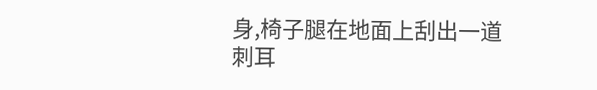身,椅子腿在地面上刮出一道刺耳